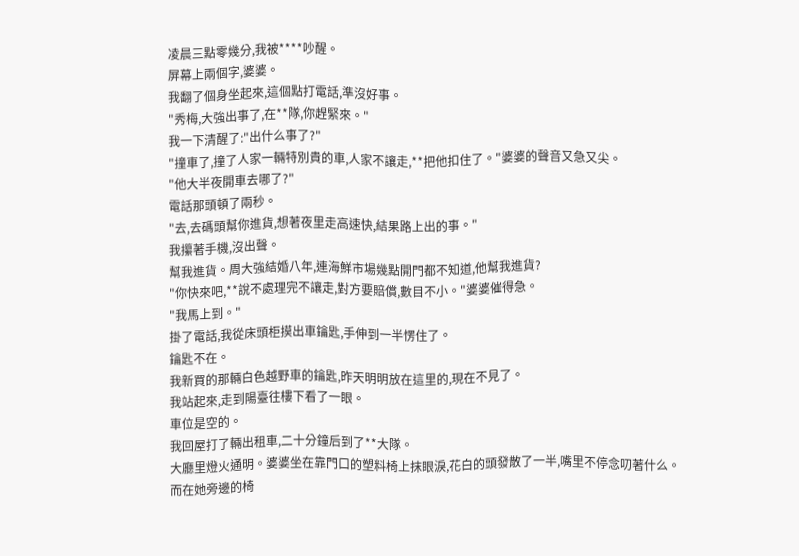凌晨三點零幾分,我被****吵醒。
屏幕上兩個字,婆婆。
我翻了個身坐起來,這個點打電話,準沒好事。
"秀梅,大強出事了,在**隊,你趕緊來。"
我一下清醒了:"出什么事了?"
"撞車了,撞了人家一輛特別貴的車,人家不讓走,**把他扣住了。"婆婆的聲音又急又尖。
"他大半夜開車去哪了?"
電話那頭頓了兩秒。
"去,去碼頭幫你進貨,想著夜里走高速快,結果路上出的事。"
我攥著手機,沒出聲。
幫我進貨。周大強結婚八年,連海鮮市場幾點開門都不知道,他幫我進貨?
"你快來吧,**說不處理完不讓走,對方要賠償,數目不小。"婆婆催得急。
"我馬上到。"
掛了電話,我從床頭柜摸出車鑰匙,手伸到一半愣住了。
鑰匙不在。
我新買的那輛白色越野車的鑰匙,昨天明明放在這里的,現在不見了。
我站起來,走到陽臺往樓下看了一眼。
車位是空的。
我回屋打了輛出租車,二十分鐘后到了**大隊。
大廳里燈火通明。婆婆坐在靠門口的塑料椅上抹眼淚,花白的頭發散了一半,嘴里不停念叨著什么。
而在她旁邊的椅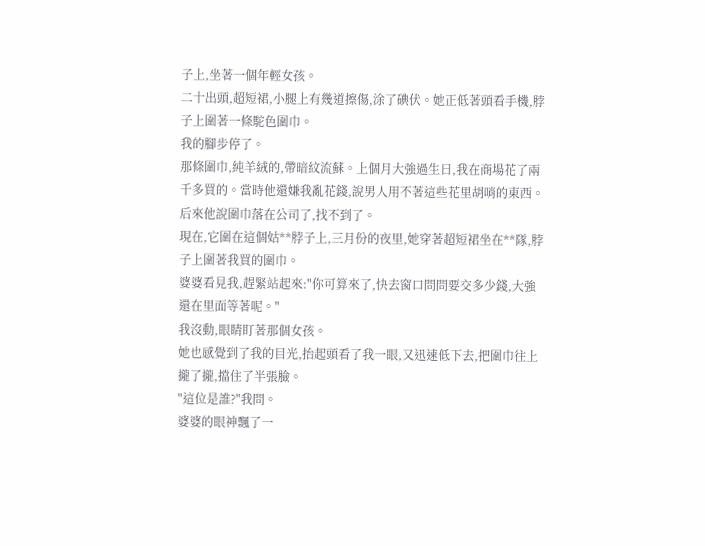子上,坐著一個年輕女孩。
二十出頭,超短裙,小腿上有幾道擦傷,涂了碘伏。她正低著頭看手機,脖子上圍著一條駝色圍巾。
我的腳步停了。
那條圍巾,純羊絨的,帶暗紋流蘇。上個月大強過生日,我在商場花了兩千多買的。當時他還嫌我亂花錢,說男人用不著這些花里胡哨的東西。
后來他說圍巾落在公司了,找不到了。
現在,它圍在這個姑**脖子上,三月份的夜里,她穿著超短裙坐在**隊,脖子上圍著我買的圍巾。
婆婆看見我,趕緊站起來:"你可算來了,快去窗口問問要交多少錢,大強還在里面等著呢。"
我沒動,眼睛盯著那個女孩。
她也感覺到了我的目光,抬起頭看了我一眼,又迅速低下去,把圍巾往上攏了攏,擋住了半張臉。
"這位是誰?"我問。
婆婆的眼神飄了一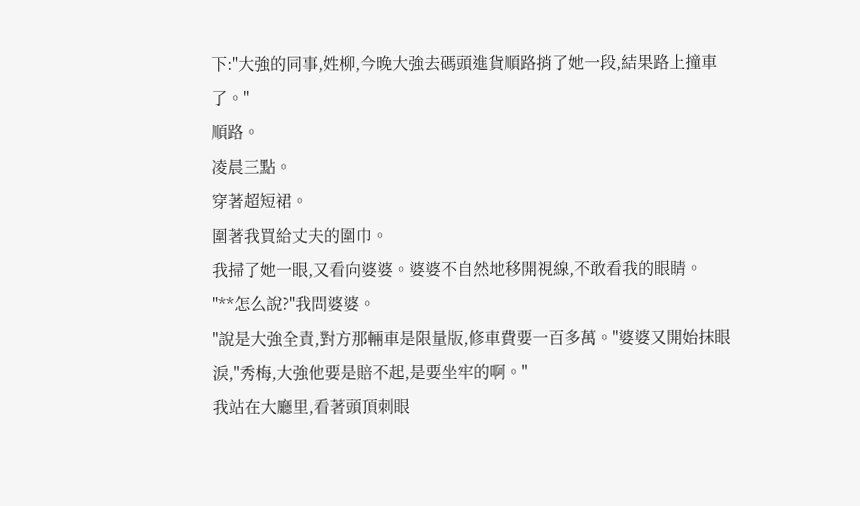下:"大強的同事,姓柳,今晚大強去碼頭進貨順路捎了她一段,結果路上撞車了。"
順路。
凌晨三點。
穿著超短裙。
圍著我買給丈夫的圍巾。
我掃了她一眼,又看向婆婆。婆婆不自然地移開視線,不敢看我的眼睛。
"**怎么說?"我問婆婆。
"說是大強全責,對方那輛車是限量版,修車費要一百多萬。"婆婆又開始抹眼淚,"秀梅,大強他要是賠不起,是要坐牢的啊。"
我站在大廳里,看著頭頂刺眼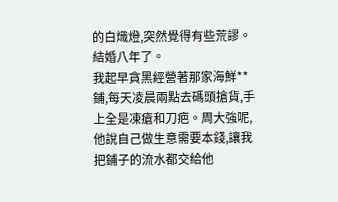的白熾燈,突然覺得有些荒謬。
結婚八年了。
我起早貪黑經營著那家海鮮**鋪,每天凌晨兩點去碼頭搶貨,手上全是凍瘡和刀疤。周大強呢,他說自己做生意需要本錢,讓我把鋪子的流水都交給他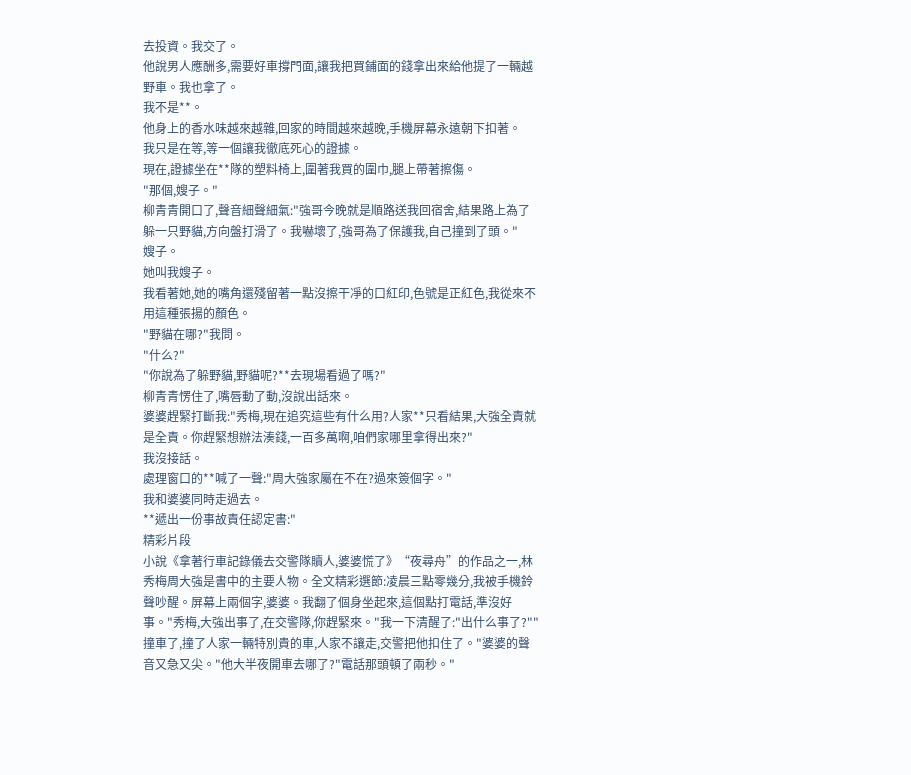去投資。我交了。
他說男人應酬多,需要好車撐門面,讓我把買鋪面的錢拿出來給他提了一輛越野車。我也拿了。
我不是**。
他身上的香水味越來越雜,回家的時間越來越晚,手機屏幕永遠朝下扣著。
我只是在等,等一個讓我徹底死心的證據。
現在,證據坐在**隊的塑料椅上,圍著我買的圍巾,腿上帶著擦傷。
"那個,嫂子。"
柳青青開口了,聲音細聲細氣:"強哥今晚就是順路送我回宿舍,結果路上為了躲一只野貓,方向盤打滑了。我嚇壞了,強哥為了保護我,自己撞到了頭。"
嫂子。
她叫我嫂子。
我看著她,她的嘴角還殘留著一點沒擦干凈的口紅印,色號是正紅色,我從來不用這種張揚的顏色。
"野貓在哪?"我問。
"什么?"
"你說為了躲野貓,野貓呢?**去現場看過了嗎?"
柳青青愣住了,嘴唇動了動,沒說出話來。
婆婆趕緊打斷我:"秀梅,現在追究這些有什么用?人家**只看結果,大強全責就是全責。你趕緊想辦法湊錢,一百多萬啊,咱們家哪里拿得出來?"
我沒接話。
處理窗口的**喊了一聲:"周大強家屬在不在?過來簽個字。"
我和婆婆同時走過去。
**遞出一份事故責任認定書:"
精彩片段
小說《拿著行車記錄儀去交警隊贖人,婆婆慌了》“夜尋舟”的作品之一,林秀梅周大強是書中的主要人物。全文精彩選節:凌晨三點零幾分,我被手機鈴聲吵醒。屏幕上兩個字,婆婆。我翻了個身坐起來,這個點打電話,準沒好事。"秀梅,大強出事了,在交警隊,你趕緊來。"我一下清醒了:"出什么事了?""撞車了,撞了人家一輛特別貴的車,人家不讓走,交警把他扣住了。"婆婆的聲音又急又尖。"他大半夜開車去哪了?"電話那頭頓了兩秒。"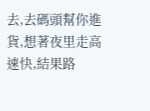去,去碼頭幫你進貨,想著夜里走高速快,結果路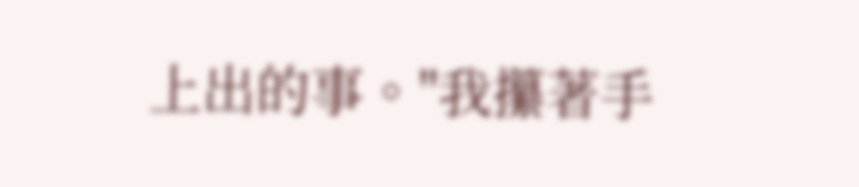上出的事。"我攥著手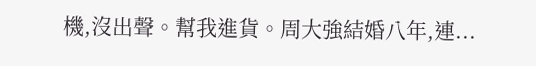機,沒出聲。幫我進貨。周大強結婚八年,連...